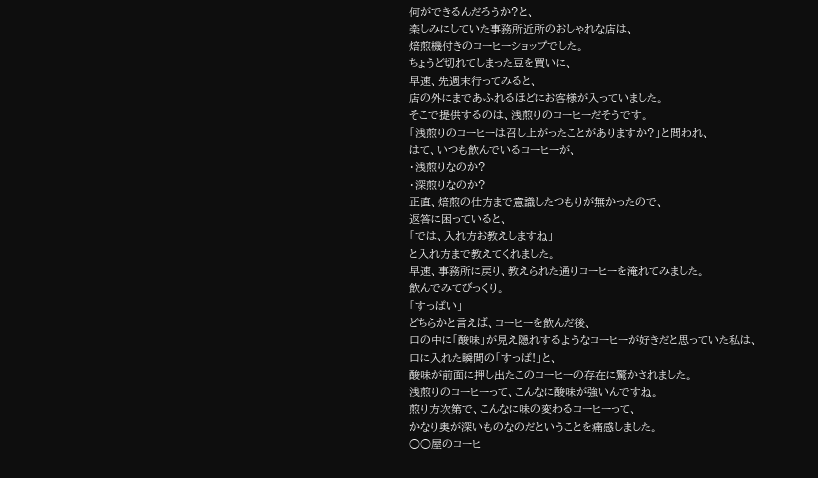何ができるんだろうか?と、
楽しみにしていた事務所近所のおしゃれな店は、
焙煎機付きのコーヒーショップでした。
ちょうど切れてしまった豆を買いに、
早速、先週末行ってみると、
店の外にまであふれるほどにお客様が入っていました。
そこで提供するのは、浅煎りのコーヒーだそうです。
「浅煎りのコーヒーは召し上がったことがありますか?」と問われ、
はて、いつも飲んでいるコーヒーが、
・浅煎りなのか?
・深煎りなのか?
正直、焙煎の仕方まで意識したつもりが無かったので、
返答に困っていると、
「では、入れ方お教えしますね」
と入れ方まで教えてくれました。
早速、事務所に戻り、教えられた通りコーヒーを淹れてみました。
飲んでみてびっくり。
「すっぱい」
どちらかと言えば、コーヒーを飲んだ後、
口の中に「酸味」が見え隠れするようなコーヒーが好きだと思っていた私は、
口に入れた瞬間の「すっぱ!」と、
酸味が前面に押し出たこのコーヒーの存在に驚かされました。
浅煎りのコーヒーって、こんなに酸味が強いんですね。
煎り方次第で、こんなに味の変わるコーヒーって、
かなり奥が深いものなのだということを痛感しました。
○○屋のコーヒ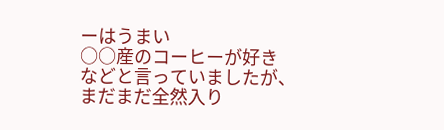ーはうまい
○○産のコーヒーが好き
などと言っていましたが、
まだまだ全然入り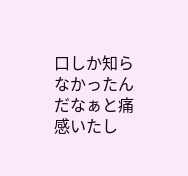口しか知らなかったんだなぁと痛感いたし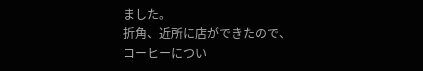ました。
折角、近所に店ができたので、
コーヒーについ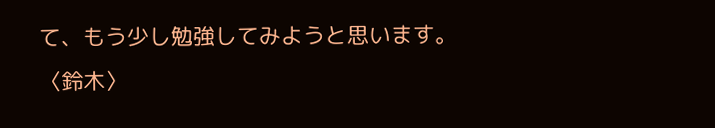て、もう少し勉強してみようと思います。
〈鈴木〉